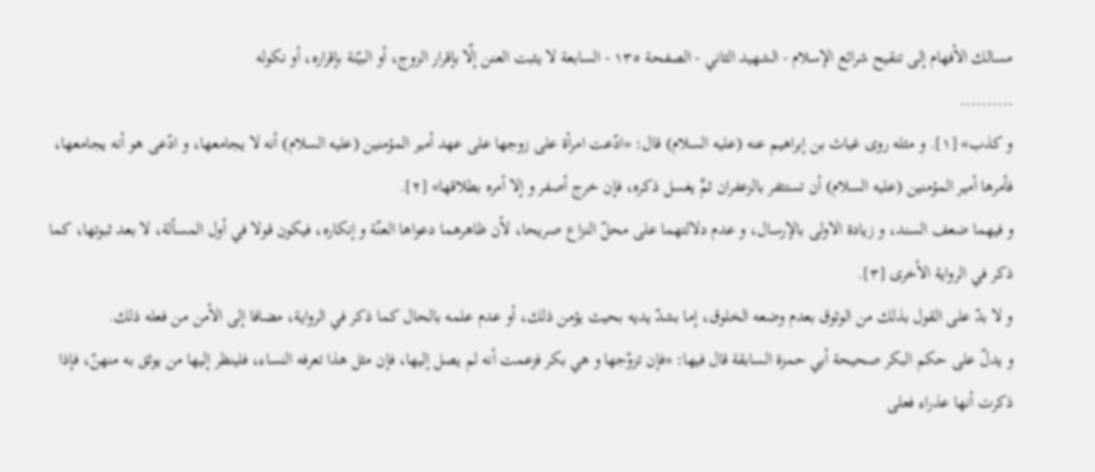مسالك الأفهام إلى تنقيح شرائع الإسلام - الشهيد الثاني - الصفحة ١٣٥ - السابعة لا يثبت العنن إلّا بإقرار الزوج، أو البيّنة بإقراره، أو نكوله
..........
و كذب» [١]. و مثله روى غياث بن إبراهيم عنه (عليه السلام) قال: «ادّعت امرأة على زوجها على عهد أمير المؤمنين (عليه السلام) أنه لا يجامعها، و ادّعى هو أنه يجامعها، فأمرها أمير المؤمنين (عليه السلام) أن تستثفر بالزعفران ثمَّ يغسل ذكره، فإن خرج أصفر و إلا أمره بطلاقها» [٢].
و فيهما ضعف السند، و زيادة الاولى بالإرسال، و عدم دلالتهما على محلّ النزاع صريحا، لأن ظاهرهما دعواها العنّة و إنكاره، فيكون قولا في أول المسألة، لا بعد ثبوتها، كما ذكر في الرواية الأخرى [٣].
و لا بدّ على القول بذلك من الوثوق بعدم وضعه الخلوق، إما بشدّ يديه بحيث يؤمن ذلك، أو عدم علمه بالحال كما ذكر في الرواية، مضافا إلى الأمن من فعله ذلك.
و يدلّ على حكم البكر صحيحة أبي حمزة السابقة قال فيها: «فإن تزوّجها و هي بكر فزعمت أنه لم يصل إليها، فإن مثل هذا تعرفه النساء، فلينظر إليها من يوثق به منهنّ، فإذا ذكرت أنها عذراء فعلى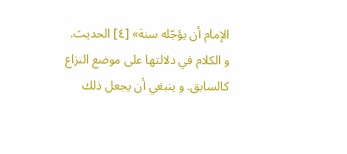الإمام أن يؤجّله سنة» [٤] الحديث.
و الكلام في دلالتها على موضع النزاع كالسابق. و ينبغي أن يجعل ذلك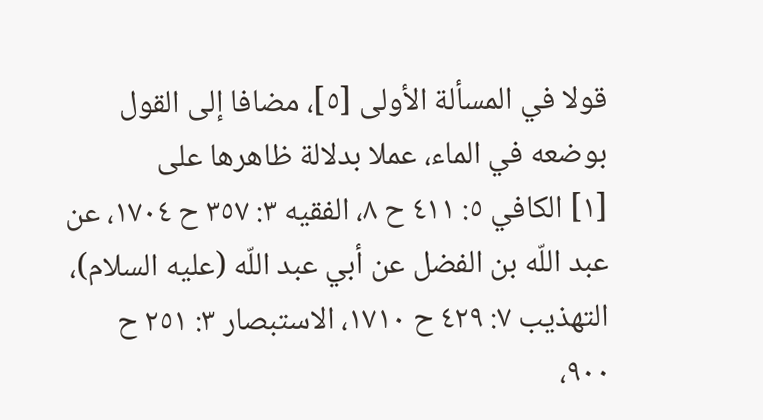قولا في المسألة الأولى [٥]، مضافا إلى القول بوضعه في الماء، عملا بدلالة ظاهرها على
[١] الكافي ٥: ٤١١ ح ٨، الفقيه ٣: ٣٥٧ ح ١٧٠٤، عن عبد اللّه بن الفضل عن أبي عبد اللّه (عليه السلام)، التهذيب ٧: ٤٢٩ ح ١٧١٠، الاستبصار ٣: ٢٥١ ح ٩٠٠،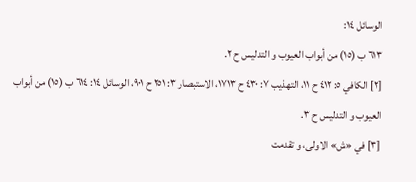الوسائل ١٤:
٦١٣ ب (١٥) من أبواب العيوب و التدليس ح ٢.
[٢] الكافي ٥: ٤١٢ ح ١١، التهذيب ٧: ٤٣٠ ح ١٧١٣، الاستبصار ٣: ٢٥١ ح ٩٠١، الوسائل ١٤: ٦١٤ ب (١٥) من أبواب العيوب و التدليس ح ٣.
[٣] في «ش» الاولى، و تقدمت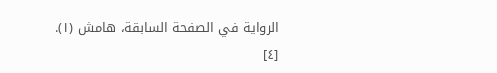الرواية في الصفحة السابقة، هامش (١).
[٤]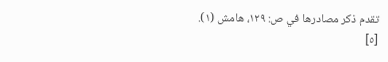تقدم ذكر مصادرها في ص: ١٢٩، هامش (١).
[٥]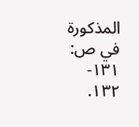المذكورة في ص: ١٣١- ١٣٢.